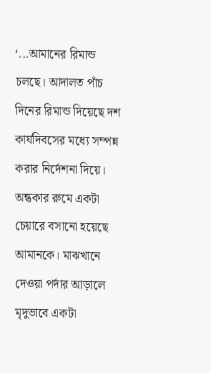‘...আমানের রিমান্ড চলছে। আদালত পাঁচ দিনের রিমান্ড দিয়েছে দশ কার্যদিবসের মধ্যে সম্পন্ন করার নির্দেশনা দিয়ে। অন্ধকার রুমে একটা চেয়ারে বসানো হয়েছে আমানকে। মাঝখানে দেওয়া পর্দার আড়ালে মৃদুভাবে একটা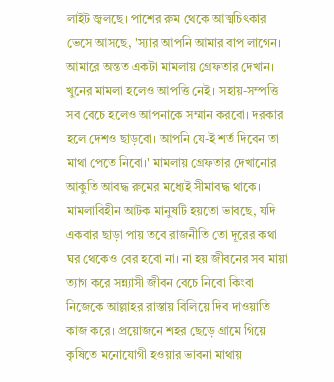লাইট জ্বলছে। পাশের রুম থেকে আত্মচিৎকার ভেসে আসছে, 'স্যার আপনি আমার বাপ লাগেন। আমারে অন্তত একটা মামলায় গ্রেফতার দেখান। খুনের মামলা হলেও আপত্তি নেই। সহায়-সম্পত্তি সব বেচে হলেও আপনাকে সম্মান করবো। দরকার হলে দেশও ছাড়বো। আপনি যে-ই শর্ত দিবেন তা মাথা পেতে নিবো।' মামলায় গ্রেফতার দেখানোর আকুতি আবদ্ধ রুমের মধ্যেই সীমাবদ্ধ থাকে।
মামলাবিহীন আটক মানুষটি হয়তো ভাবছে, যদি একবার ছাড়া পায় তবে রাজনীতি তো দূরের কথা ঘর থেকেও বের হবো না। না হয় জীবনের সব মায়া ত্যাগ করে সন্ন্যাসী জীবন বেচে নিবো কিংবা নিজেকে আল্লাহর রাস্তায় বিলিয়ে দিব দাওয়াতি কাজ করে। প্রয়োজনে শহর ছেড়ে গ্রামে গিয়ে কৃষিতে মনোযোগী হওয়ার ভাবনা মাথায়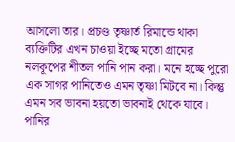আসলো তার। প্রচণ্ড তৃষ্ণার্ত রিমান্ডে থাকা ব্যক্তিটির এখন চাওয়া ইচ্ছে মতো গ্রামের নলকূপের শীতল পানি পান করা। মনে হচ্ছে পুরো এক সাগর পানিতেও এমন তৃষ্ণা মিটবে না। কিন্তু এমন সব ভাবনা হয়তো ভাবনাই থেকে যাবে। পানির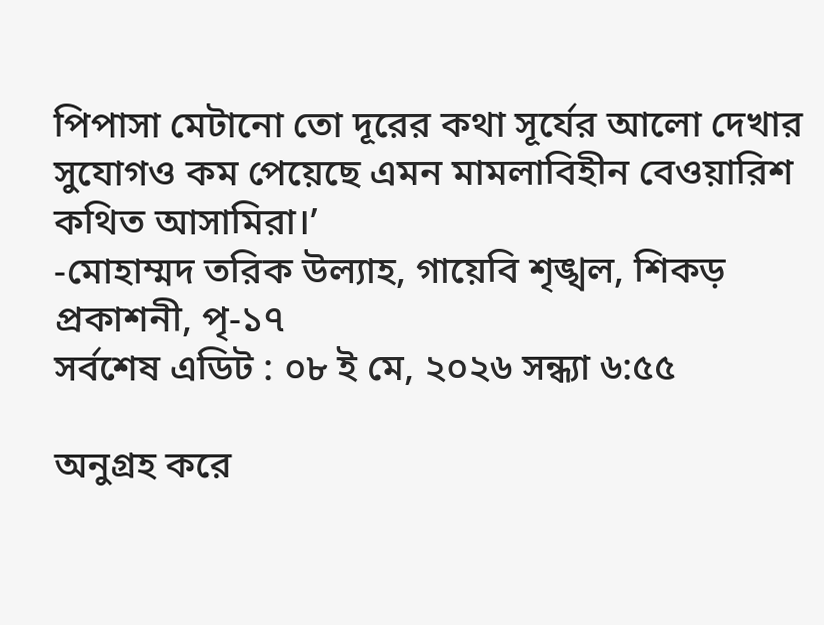পিপাসা মেটানো তো দূরের কথা সূর্যের আলো দেখার সুযোগও কম পেয়েছে এমন মামলাবিহীন বেওয়ারিশ কথিত আসামিরা।’
-মোহাম্মদ তরিক উল্যাহ, গায়েবি শৃঙ্খল, শিকড় প্রকাশনী, পৃ-১৭
সর্বশেষ এডিট : ০৮ ই মে, ২০২৬ সন্ধ্যা ৬:৫৫

অনুগ্রহ করে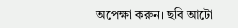অপেক্ষা করুন। ছবি আটো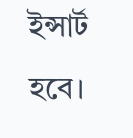ইন্সার্ট হবে।